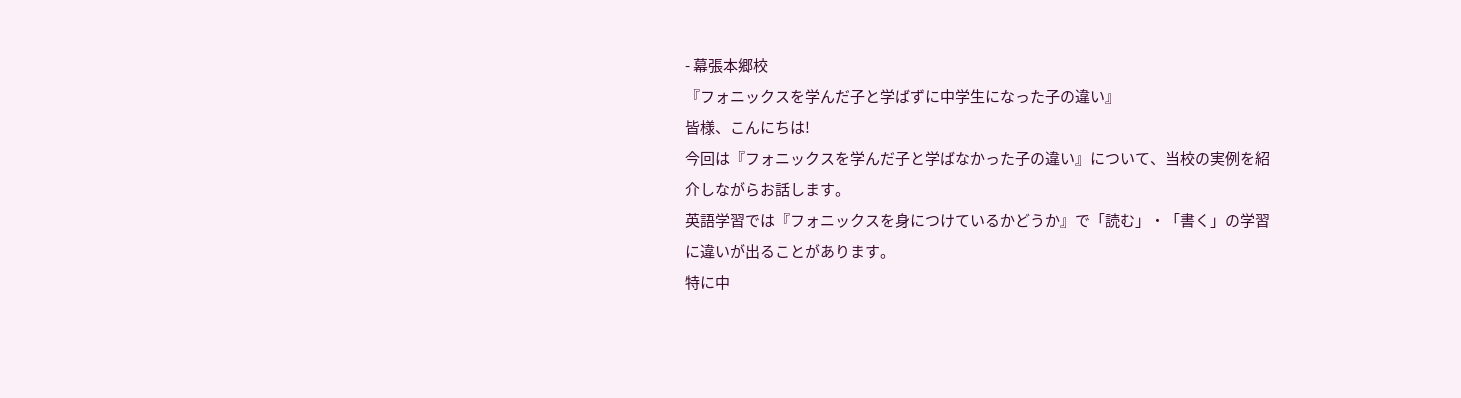- 幕張本郷校
『フォニックスを学んだ子と学ばずに中学生になった子の違い』
皆様、こんにちは!
今回は『フォニックスを学んだ子と学ばなかった子の違い』について、当校の実例を紹介しながらお話します。
英語学習では『フォニックスを身につけているかどうか』で「読む」・「書く」の学習に違いが出ることがあります。
特に中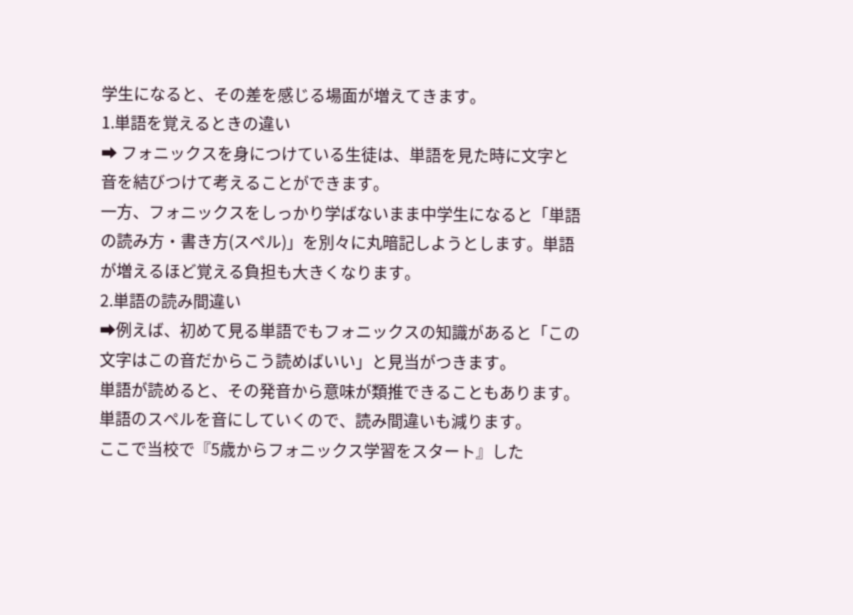学生になると、その差を感じる場面が増えてきます。
1.単語を覚えるときの違い
➡ フォニックスを身につけている生徒は、単語を見た時に文字と音を結びつけて考えることができます。
一方、フォニックスをしっかり学ばないまま中学生になると「単語の読み方・書き方(スペル)」を別々に丸暗記しようとします。単語が増えるほど覚える負担も大きくなります。
2.単語の読み間違い
➡例えば、初めて見る単語でもフォニックスの知識があると「この文字はこの音だからこう読めばいい」と見当がつきます。
単語が読めると、その発音から意味が類推できることもあります。単語のスペルを音にしていくので、読み間違いも減ります。
ここで当校で『5歳からフォニックス学習をスタート』した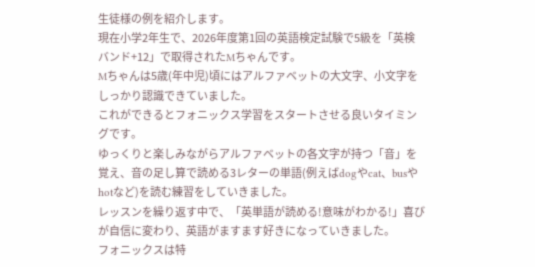生徒様の例を紹介します。
現在小学2年生で、2026年度第1回の英語検定試験で5級を「英検バンド+12」で取得されたMちゃんです。
Mちゃんは5歳(年中児)頃にはアルファベットの大文字、小文字をしっかり認識できていました。
これができるとフォニックス学習をスタートさせる良いタイミングです。
ゆっくりと楽しみながらアルファベットの各文字が持つ「音」を覚え、音の足し算で読める3レターの単語(例えばdogやcat、busやhotなど)を読む練習をしていきました。
レッスンを繰り返す中で、「英単語が読める!意味がわかる!」喜びが自信に変わり、英語がますます好きになっていきました。
フォニックスは特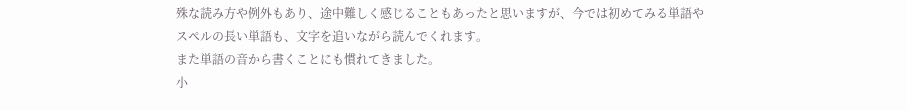殊な読み方や例外もあり、途中難しく感じることもあったと思いますが、今では初めてみる単語やスペルの長い単語も、文字を追いながら読んでくれます。
また単語の音から書くことにも慣れてきました。
小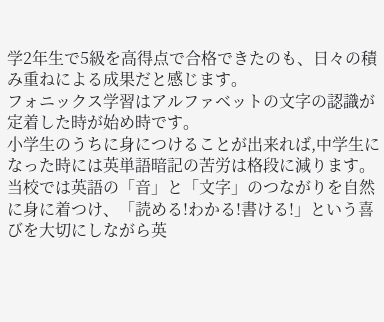学2年生で5級を高得点で合格できたのも、日々の積み重ねによる成果だと感じます。
フォニックス学習はアルファベットの文字の認識が定着した時が始め時です。
小学生のうちに身につけることが出来れば,中学生になった時には英単語暗記の苦労は格段に減ります。
当校では英語の「音」と「文字」のつながりを自然に身に着つけ、「読める!わかる!書ける!」という喜びを大切にしながら英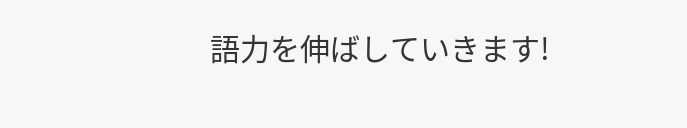語力を伸ばしていきます!